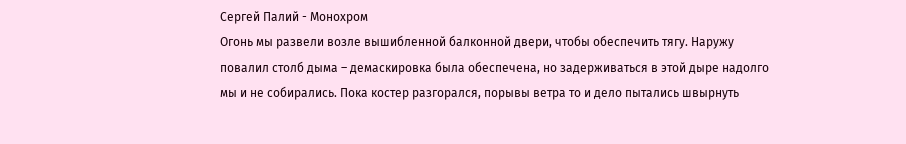Сергей Палий - Монохром
Огонь мы развели возле вышибленной балконной двери, чтобы обеспечить тягу. Наружу повалил столб дыма – демаскировка была обеспечена, но задерживаться в этой дыре надолго мы и не собирались. Пока костер разгорался, порывы ветра то и дело пытались швырнуть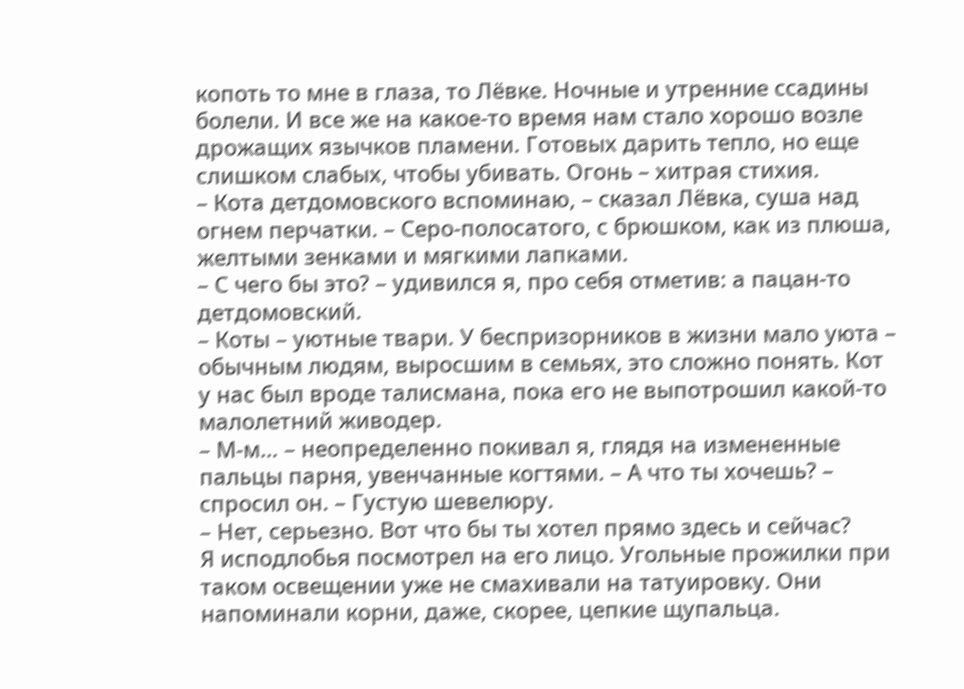копоть то мне в глаза, то Лёвке. Ночные и утренние ссадины болели. И все же на какое-то время нам стало хорошо возле дрожащих язычков пламени. Готовых дарить тепло, но еще слишком слабых, чтобы убивать. Огонь – хитрая стихия.
– Кота детдомовского вспоминаю, – сказал Лёвка, суша над огнем перчатки. – Серо-полосатого, с брюшком, как из плюша, желтыми зенками и мягкими лапками.
– С чего бы это? – удивился я, про себя отметив: а пацан-то детдомовский.
– Коты – уютные твари. У беспризорников в жизни мало уюта – обычным людям, выросшим в семьях, это сложно понять. Кот у нас был вроде талисмана, пока его не выпотрошил какой-то малолетний живодер.
– М-м… – неопределенно покивал я, глядя на измененные пальцы парня, увенчанные когтями. – А что ты хочешь? – спросил он. – Густую шевелюру.
– Нет, серьезно. Вот что бы ты хотел прямо здесь и сейчас?
Я исподлобья посмотрел на его лицо. Угольные прожилки при таком освещении уже не смахивали на татуировку. Они напоминали корни, даже, скорее, цепкие щупальца.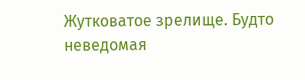Жутковатое зрелище. Будто неведомая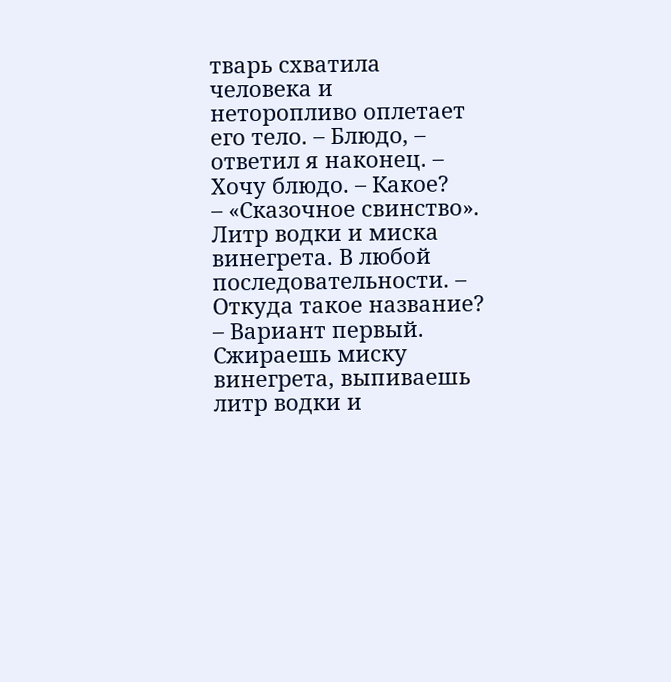тварь схватила человека и неторопливо оплетает его тело. – Блюдо, – ответил я наконец. – Хочу блюдо. – Какое?
– «Сказочное свинство». Литр водки и миска винегрета. В любой последовательности. – Откуда такое название?
– Вариант первый. Сжираешь миску винегрета, выпиваешь литр водки и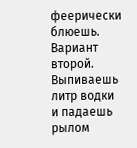феерически блюешь. Вариант второй. Выпиваешь литр водки и падаешь рылом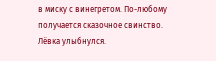в миску с винегретом. По-любому получается сказочное свинство.
Лёвка улыбнулся.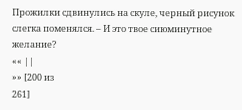Прожилки сдвинулись на скуле, черный рисунок слегка поменялся. – И это твое сиюминутное желание?
«« ||
»» [200 из
261]